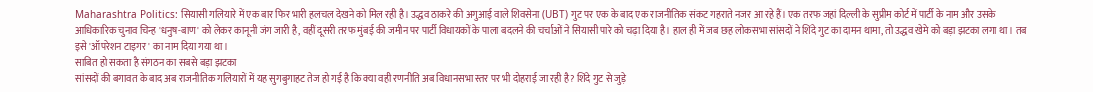Maharashtra Politics: सियासी गलियारे में एक बार फिर भारी हलचल देखने को मिल रही है। उद्धव ठाकरे की अगुआई वाले शिवसेना (UBT) गुट पर एक के बाद एक राजनीतिक संकट गहराते नजर आ रहे हैं। एक तरफ जहां दिल्ली के सुप्रीम कोर्ट में पार्टी के नाम और उसके आधिकारिक चुनाव चिन्ह 'धनुष-बाण' को लेकर कानूनी जंग जारी है, वहीं दूसरी तरफ मुंबई की जमीन पर पार्टी विधायकों के पाला बदलने की चर्चाओं ने सियासी पारे को चढ़ा दिया है। हाल ही में जब छह लोकसभा सांसदों ने शिंदे गुट का दामन थामा, तो उद्धव खेमे को बड़ा झटका लगा था। तब इसे 'ऑपरेशन टाइगर' का नाम दिया गया था।
साबित हो सकता है संगठन का सबसे बड़ा झटका
सांसदों की बगावत के बाद अब राजनीतिक गलियारों में यह सुगबुगाहट तेज हो गई है कि क्या वही रणनीति अब विधानसभा स्तर पर भी दोहराई जा रही है? शिंदे गुट से जुड़े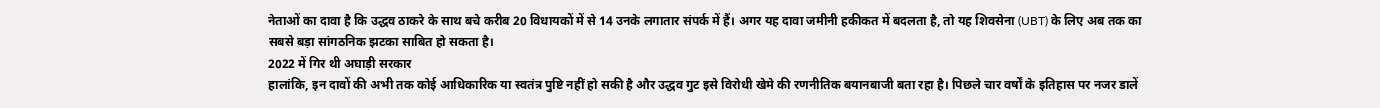नेताओं का दावा है कि उद्धव ठाकरे के साथ बचे करीब 20 विधायकों में से 14 उनके लगातार संपर्क में हैं। अगर यह दावा जमीनी हकीकत में बदलता है, तो यह शिवसेना (UBT) के लिए अब तक का सबसे बड़ा सांगठनिक झटका साबित हो सकता है।
2022 में गिर थी अघाड़ी सरकार
हालांकि, इन दावों की अभी तक कोई आधिकारिक या स्वतंत्र पुष्टि नहीं हो सकी है और उद्धव गुट इसे विरोधी खेमे की रणनीतिक बयानबाजी बता रहा है। पिछले चार वर्षों के इतिहास पर नजर डालें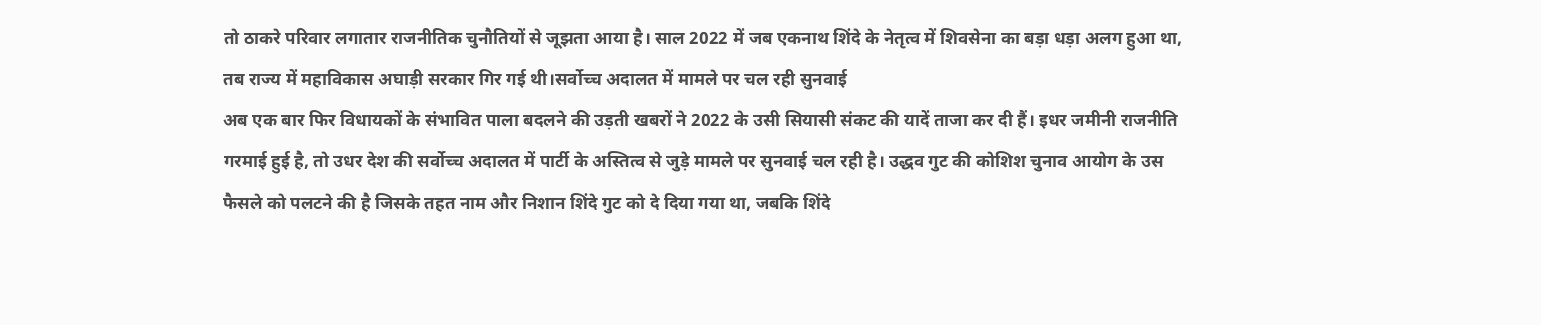तो ठाकरे परिवार लगातार राजनीतिक चुनौतियों से जूझता आया है। साल 2022 में जब एकनाथ शिंदे के नेतृत्व में शिवसेना का बड़ा धड़ा अलग हुआ था, तब राज्य में महाविकास अघाड़ी सरकार गिर गई थी।सर्वोच्च अदालत में मामले पर चल रही सुनवाई
अब एक बार फिर विधायकों के संभावित पाला बदलने की उड़ती खबरों ने 2022 के उसी सियासी संकट की यादें ताजा कर दी हैं। इधर जमीनी राजनीति गरमाई हुई है, तो उधर देश की सर्वोच्च अदालत में पार्टी के अस्तित्व से जुड़े मामले पर सुनवाई चल रही है। उद्धव गुट की कोशिश चुनाव आयोग के उस फैसले को पलटने की है जिसके तहत नाम और निशान शिंदे गुट को दे दिया गया था, जबकि शिंदे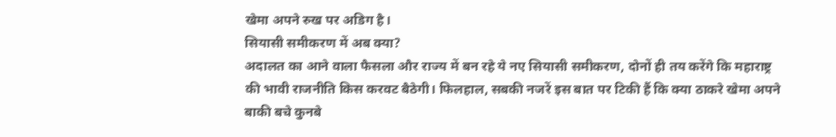खेमा अपने रुख पर अडिग है।
सियासी समीकरण में अब क्या?
अदालत का आने वाला फैसला और राज्य में बन रहे ये नए सियासी समीकरण, दोनों ही तय करेंगे कि महाराष्ट्र की भावी राजनीति किस करवट बैठेगी। फिलहाल, सबकी नजरें इस बात पर टिकी हैं कि क्या ठाकरे खेमा अपने बाकी बचे कुनबे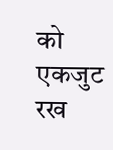को एकजुट रख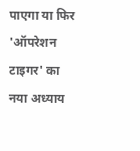पाएगा या फिर 'ऑपरेशन टाइगर' का नया अध्याय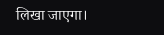लिखा जाएगा।